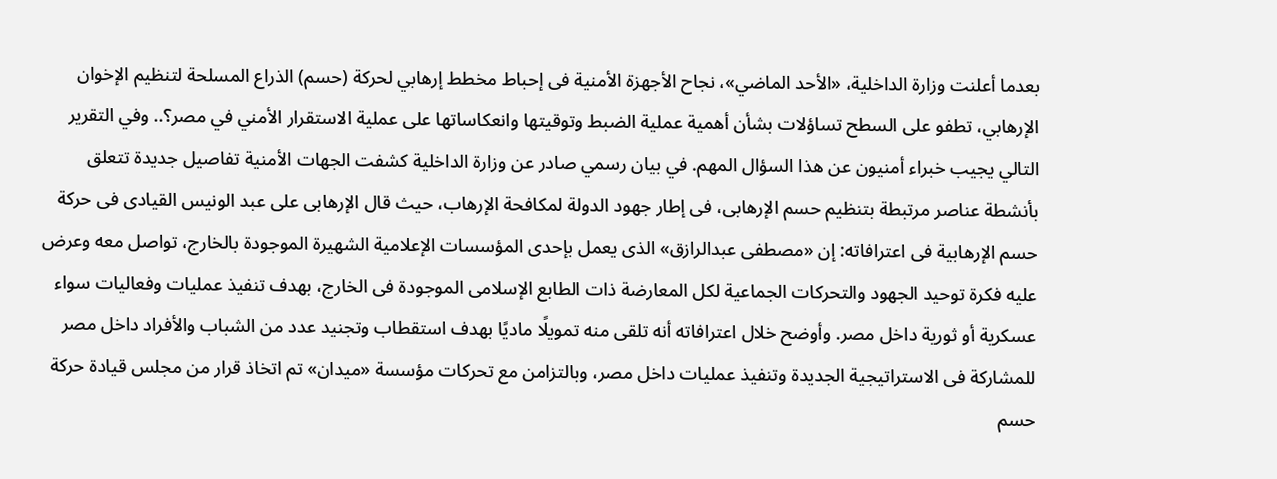بعدما أعلنت وزارة الداخلية، «الأحد الماضي»، نجاح الأجهزة الأمنية فى إحباط مخطط إرهابي لحركة (حسم) الذراع المسلحة لتنظيم الإخوان الإرهابي، تطفو على السطح تساؤلات بشأن أهمية عملية الضبط وتوقيتها وانعكاساتها على عملية الاستقرار الأمني في مصر؟.. وفي التقرير التالي يجيب خبراء أمنيون عن هذا السؤال المهم. في بيان رسمي صادر عن وزارة الداخلية كشفت الجهات الأمنية تفاصيل جديدة تتعلق بأنشطة عناصر مرتبطة بتنظيم حسم الإرهابى، فى إطار جهود الدولة لمكافحة الإرهاب، حيث قال الإرهابى على عبد الونيس القيادى فى حركة حسم الإرهابية فى اعترافاته: إن «مصطفى عبدالرازق» الذى يعمل بإحدى المؤسسات الإعلامية الشهيرة الموجودة بالخارج، تواصل معه وعرض عليه فكرة توحيد الجهود والتحركات الجماعية لكل المعارضة ذات الطابع الإسلامى الموجودة فى الخارج، بهدف تنفيذ عمليات وفعاليات سواء عسكرية أو ثورية داخل مصر. وأوضح خلال اعترافاته أنه تلقى منه تمويلًا ماديًا بهدف استقطاب وتجنيد عدد من الشباب والأفراد داخل مصر للمشاركة فى الاستراتيجية الجديدة وتنفيذ عمليات داخل مصر، وبالتزامن مع تحركات مؤسسة «ميدان» تم اتخاذ قرار من مجلس قيادة حركة حسم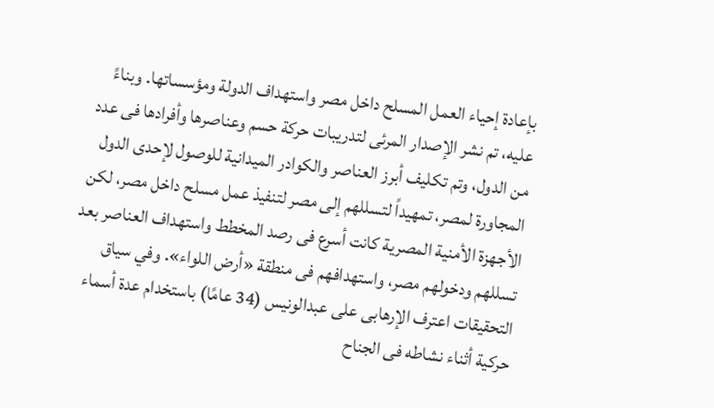بإعادة إحياء العمل المسلح داخل مصر واستهداف الدولة ومؤسساتها. وبناءً عليه، تم نشر الإصدار المرئى لتدريبات حركة حسم وعناصرها وأفرادها فى عدد من الدول، وتم تكليف أبرز العناصر والكوادر الميدانية للوصول لإحدى الدول المجاورة لمصر، تمهيداً لتسللهم إلى مصر لتنفيذ عمل مسلح داخل مصر، لكن الأجهزة الأمنية المصرية كانت أسرع فى رصد المخطط واستهداف العناصر بعد تسللهم ودخولهم مصر، واستهدافهم فى منطقة «أرض اللواء». وفي سياق التحقيقات اعترف الإرهابى على عبدالونيس (34 عامًا) باستخدام عدة أسماء حركية أثناء نشاطه فى الجناح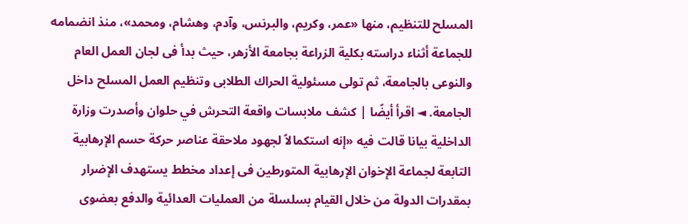المسلح للتنظيم، منها «عمر، وكريم، والبرنس، وآدم، وهشام، ومحمد»، منذ انضمامه للجماعة أثناء دراسته بكلية الزراعة بجامعة الأزهر، حيث بدأ فى لجان العمل العام والنوعى بالجامعة، ثم تولى مسئولية الحراك الطلابى وتنظيم العمل المسلح داخل الجامعة. ◄ اقرأ أيضًا | كشف ملابسات واقعة التحرش في حلوان وأصدرت وزارة الداخلية بيانا قالت فيه «إنه استكمالاً لجهود ملاحقة عناصر حركة حسم الإرهابية التابعة لجماعة الإخوان الإرهابية المتورطين فى إعداد مخطط يستهدف الإضرار بمقدرات الدولة من خلال القيام بسلسلة من العمليات العدائية والدفع بعضوى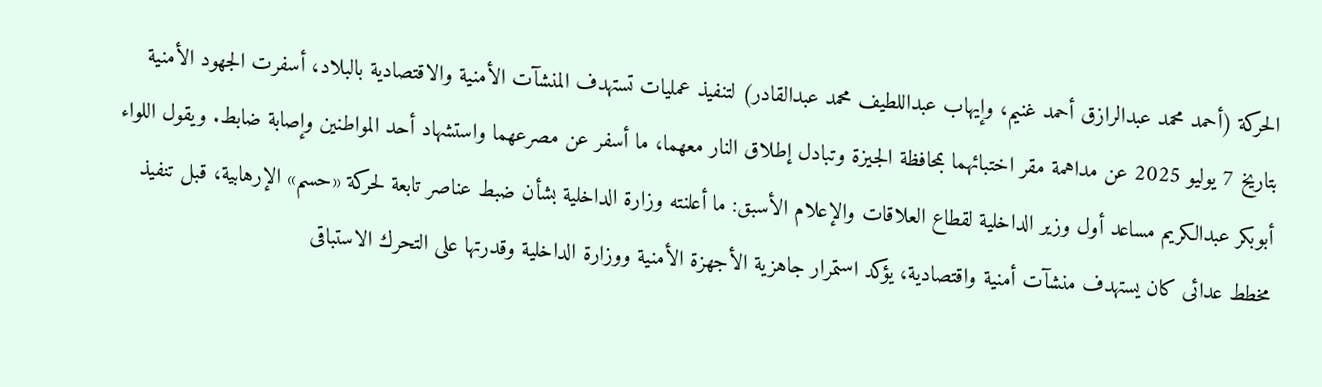الحركة (أحمد محمد عبدالرازق أحمد غنيم، وإيهاب عبداللطيف محمد عبدالقادر) لتنفيذ عمليات تستهدف المنشآت الأمنية والاقتصادية بالبلاد، أسفرت الجهود الأمنية بتاريخ 7 يوليو 2025 عن مداهمة مقر اختبائهما بمحافظة الجيزة وتبادل إطلاق النار معهما، ما أسفر عن مصرعهما واستشهاد أحد المواطنين وإصابة ضابط. ويقول اللواء أبوبكر عبدالكريم مساعد أول وزير الداخلية لقطاع العلاقات والإعلام الأسبق: ما أعلنته وزارة الداخلية بشأن ضبط عناصر تابعة لحركة «حسم» الإرهابية، قبل تنفيذ مخطط عدائى كان يستهدف منشآت أمنية واقتصادية، يؤكد استمرار جاهزية الأجهزة الأمنية ووزارة الداخلية وقدرتها على التحرك الاستباقى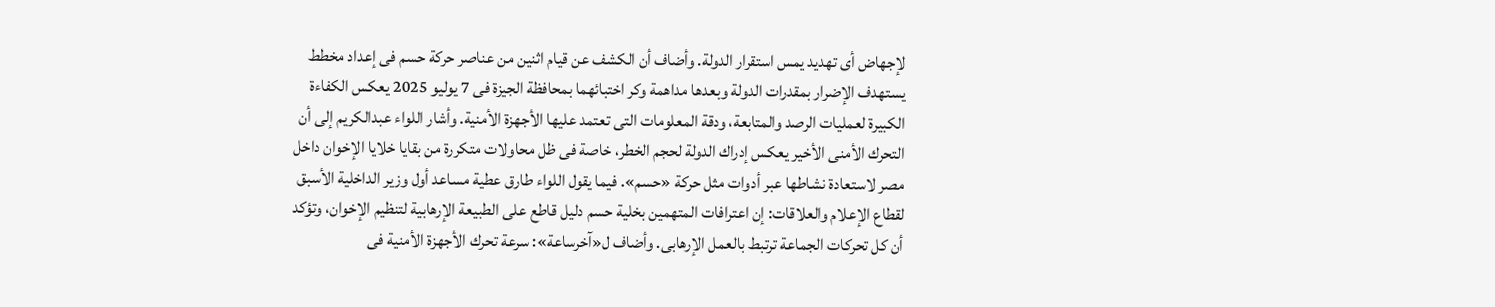لإجهاض أى تهديد يمس استقرار الدولة. وأضاف أن الكشف عن قيام اثنين من عناصر حركة حسم فى إعداد مخطط يستهدف الإضرار بمقدرات الدولة وبعدها مداهمة وكر اختبائهما بمحافظة الجيزة فى 7 يوليو 2025 يعكس الكفاءة الكبيرة لعمليات الرصد والمتابعة، ودقة المعلومات التى تعتمد عليها الأجهزة الأمنية. وأشار اللواء عبدالكريم إلى أن التحرك الأمنى الأخير يعكس إدراك الدولة لحجم الخطر، خاصة فى ظل محاولات متكررة من بقايا خلايا الإخوان داخل مصر لاستعادة نشاطها عبر أدوات مثل حركة «حسم». فيما يقول اللواء طارق عطية مساعد أول وزير الداخلية الأسبق لقطاع الإعلام والعلاقات: إن اعترافات المتهمين بخلية حسم دليل قاطع على الطبيعة الإرهابية لتنظيم الإخوان، وتؤكد أن كل تحركات الجماعة ترتبط بالعمل الإرهابى. وأضاف ل«آخرساعة»: سرعة تحرك الأجهزة الأمنية فى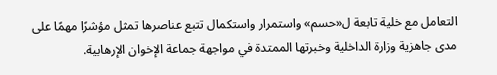التعامل مع خلية تابعة ل«حسم» واستمرار واستكمال تتبع عناصرها تمثل مؤشرًا مهمًا على مدى جاهزية وزارة الداخلية وخبرتها الممتدة في مواجهة جماعة الإخوان الإرهابية.